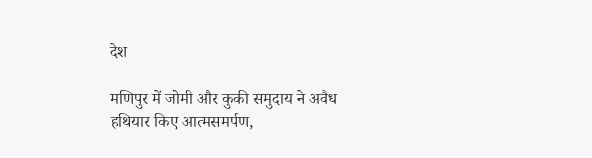देश

मणिपुर में जोमी और कुकी समुदाय ने अवैध हथियार किए आत्मसमर्पण,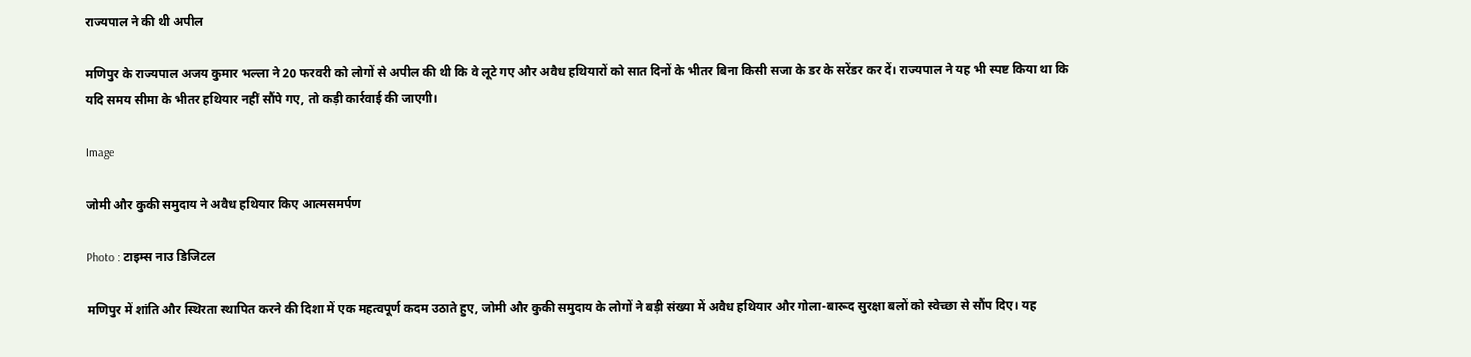राज्यपाल ने की थी अपील

मणिपुर के राज्यपाल अजय कुमार भल्ला ने 20 फरवरी को लोगों से अपील की थी कि वे लूटे गए और अवैध हथियारों को सात दिनों के भीतर बिना किसी सजा के डर के सरेंडर कर दें। राज्यपाल ने यह भी स्पष्ट किया था कि यदि समय सीमा के भीतर हथियार नहीं सौंपे गए, तो कड़ी कार्रवाई की जाएगी।

Image

जोमी और कुकी समुदाय ने अवैध हथियार किए आत्मसमर्पण

Photo : टाइम्स नाउ डिजिटल

मणिपुर में शांति और स्थिरता स्थापित करने की दिशा में एक महत्वपूर्ण कदम उठाते हुए, जोमी और कुकी समुदाय के लोगों ने बड़ी संख्या में अवैध हथियार और गोला-बारूद सुरक्षा बलों को स्वेच्छा से सौंप दिए। यह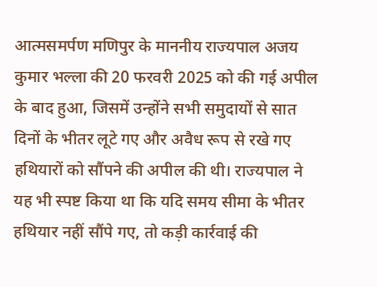आत्मसमर्पण मणिपुर के माननीय राज्यपाल अजय कुमार भल्ला की 20 फरवरी 2025 को की गई अपील के बाद हुआ, जिसमें उन्होंने सभी समुदायों से सात दिनों के भीतर लूटे गए और अवैध रूप से रखे गए हथियारों को सौंपने की अपील की थी। राज्यपाल ने यह भी स्पष्ट किया था कि यदि समय सीमा के भीतर हथियार नहीं सौंपे गए, तो कड़ी कार्रवाई की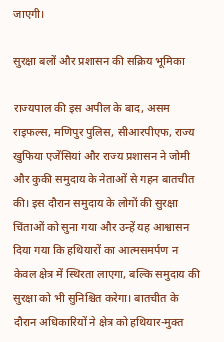जाएगी।

सुरक्षा बलों और प्रशासन की सक्रिय भूमिका

राज्यपाल की इस अपील के बाद, असम राइफल्स, मणिपुर पुलिस, सीआरपीएफ, राज्य खुफिया एजेंसियां और राज्य प्रशासन ने जोमी और कुकी समुदाय के नेताओं से गहन बातचीत की। इस दौरान समुदाय के लोगों की सुरक्षा चिंताओं को सुना गया और उन्हें यह आश्वासन दिया गया कि हथियारों का आत्मसमर्पण न केवल क्षेत्र में स्थिरता लाएगा, बल्कि समुदाय की सुरक्षा को भी सुनिश्चित करेगा। बातचीत के दौरान अधिकारियों ने क्षेत्र को हथियार-मुक्त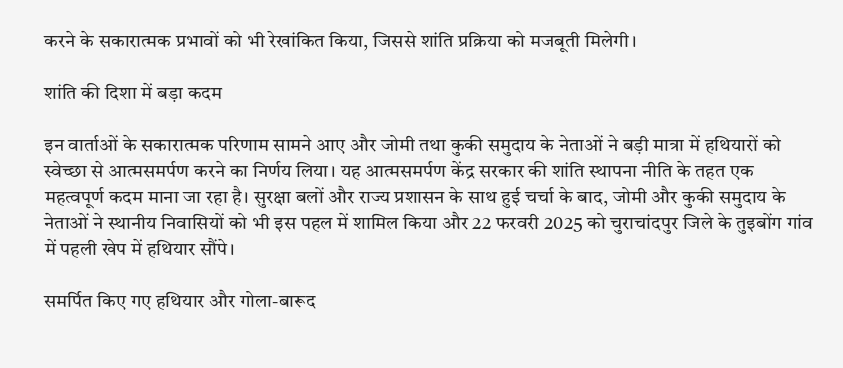करने के सकारात्मक प्रभावों को भी रेखांकित किया, जिससे शांति प्रक्रिया को मजबूती मिलेगी।

शांति की दिशा में बड़ा कदम

इन वार्ताओं के सकारात्मक परिणाम सामने आए और जोमी तथा कुकी समुदाय के नेताओं ने बड़ी मात्रा में हथियारों को स्वेच्छा से आत्मसमर्पण करने का निर्णय लिया। यह आत्मसमर्पण केंद्र सरकार की शांति स्थापना नीति के तहत एक महत्वपूर्ण कदम माना जा रहा है। सुरक्षा बलों और राज्य प्रशासन के साथ हुई चर्चा के बाद, जोमी और कुकी समुदाय के नेताओं ने स्थानीय निवासियों को भी इस पहल में शामिल किया और 22 फरवरी 2025 को चुराचांदपुर जिले के तुइबोंग गांव में पहली खेप में हथियार सौंपे।

समर्पित किए गए हथियार और गोला-बारूद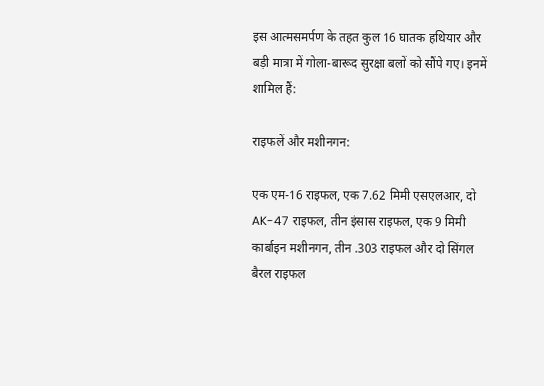इस आत्मसमर्पण के तहत कुल 16 घातक हथियार और बड़ी मात्रा में गोला-बारूद सुरक्षा बलों को सौंपे गए। इनमें शामिल हैं:

राइफलें और मशीनगन:

एक एम-16 राइफल, एक 7.62 मिमी एसएलआर, दो AK-47 राइफल, तीन इंसास राइफल, एक 9 मिमी कार्बाइन मशीनगन, तीन .303 राइफल और दो सिंगल बैरल राइफल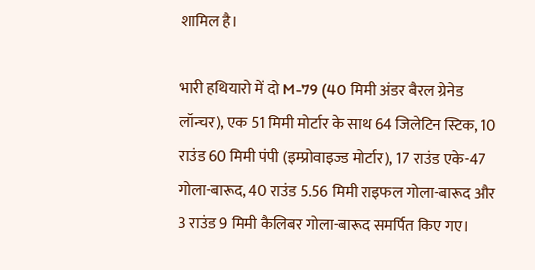शामिल है।

भारी हथियारो में दो M-79 (40 मिमी अंडर बैरल ग्रेनेड लॉन्चर), एक 51 मिमी मोर्टार के साथ 64 जिलेटिन स्टिक, 10 राउंड 60 मिमी पंपी (इम्प्रोवाइज्ड मोर्टार), 17 राउंड एके-47 गोला-बारूद, 40 राउंड 5.56 मिमी राइफल गोला-बारूद और 3 राउंड 9 मिमी कैलिबर गोला-बारूद समर्पित किए गए।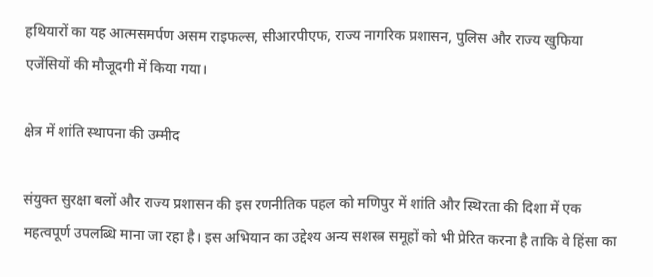हथियारों का यह आत्मसमर्पण असम राइफल्स, सीआरपीएफ, राज्य नागरिक प्रशासन, पुलिस और राज्य खुफिया एजेंसियों की मौजूदगी में किया गया।

क्षेत्र में शांति स्थापना की उम्मीद

संयुक्त सुरक्षा बलों और राज्य प्रशासन की इस रणनीतिक पहल को मणिपुर में शांति और स्थिरता की दिशा में एक महत्वपूर्ण उपलब्धि माना जा रहा है। इस अभियान का उद्देश्य अन्य सशस्त्र समूहों को भी प्रेरित करना है ताकि वे हिंसा का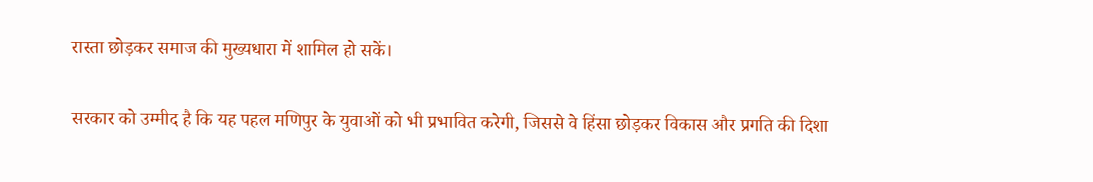रास्ता छोड़कर समाज की मुख्यधारा में शामिल हो सकें।

सरकार को उम्मीद है कि यह पहल मणिपुर के युवाओं को भी प्रभावित करेगी, जिससे वे हिंसा छोड़कर विकास और प्रगति की दिशा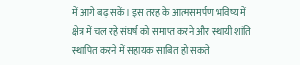में आगे बढ़ सकें। इस तरह के आत्मसमर्पण भविष्य में क्षेत्र में चल रहे संघर्ष को समाप्त करने और स्थायी शांति स्थापित करने में सहायक साबित हो सकते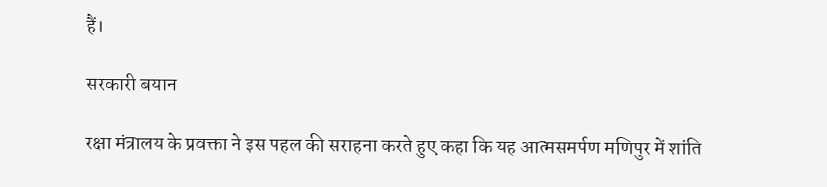हैं।

सरकारी बयान

रक्षा मंत्रालय के प्रवक्ता ने इस पहल की सराहना करते हुए कहा कि यह आत्मसमर्पण मणिपुर में शांति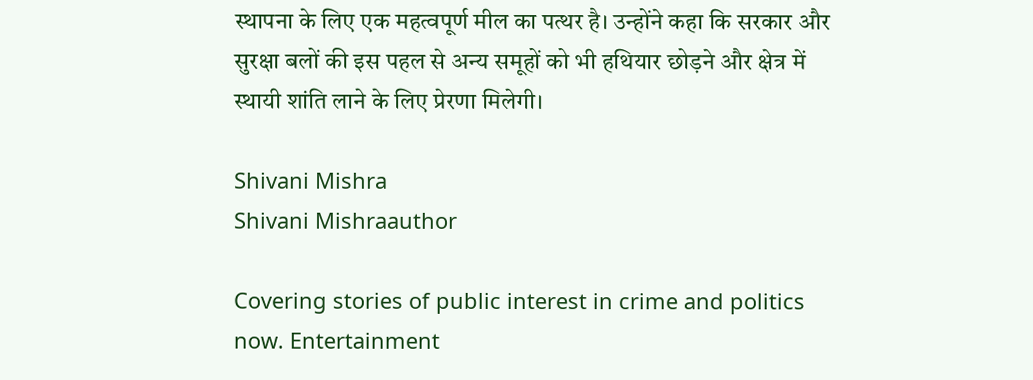स्थापना के लिए एक महत्वपूर्ण मील का पत्थर है। उन्होंने कहा कि सरकार और सुरक्षा बलों की इस पहल से अन्य समूहों को भी हथियार छोड़ने और क्षेत्र में स्थायी शांति लाने के लिए प्रेरणा मिलेगी।

Shivani Mishra
Shivani Mishraauthor

Covering stories of public interest in crime and politics now. Entertainment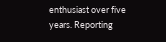enthusiast over five years. Reporting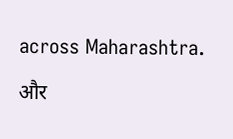across Maharashtra.

और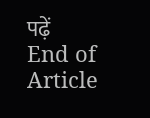पढ़ें
End of Article